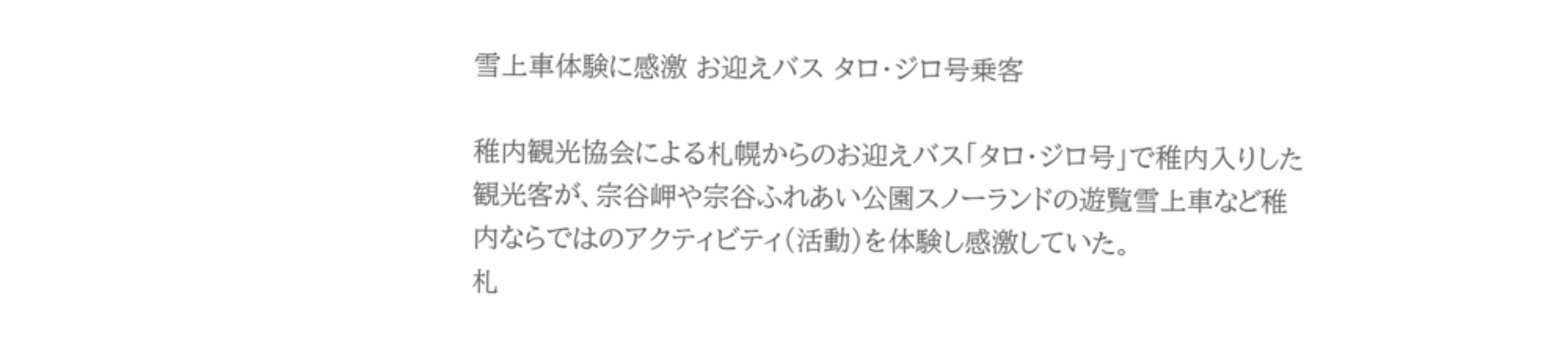雪上車体験に感激 お迎えバス タロ・ジロ号乗客

稚内観光協会による札幌からのお迎えバス「タロ・ジロ号」で稚内入りした観光客が、宗谷岬や宗谷ふれあい公園スノーランドの遊覧雪上車など稚内ならではのアクティビティ(活動)を体験し感激していた。
札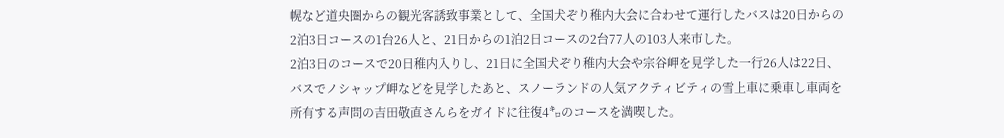幌など道央圏からの観光客誘致事業として、全国犬ぞり稚内大会に合わせて運行したバスは20日からの2泊3日コースの1台26人と、21日からの1泊2日コースの2台77人の103人来市した。
2泊3日のコースで20日稚内入りし、21日に全国犬ぞり稚内大会や宗谷岬を見学した一行26人は22日、バスでノシャップ岬などを見学したあと、スノーランドの人気アクティビティの雪上車に乗車し車両を所有する声問の吉田敬直さんらをガイドに往復4㌔のコースを満喫した。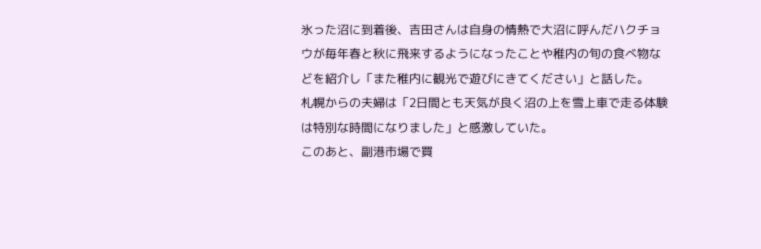氷った沼に到着後、吉田さんは自身の情熱で大沼に呼んだハクチョウが毎年春と秋に飛来するようになったことや稚内の旬の食べ物などを紹介し「また稚内に観光で遊びにきてください」と話した。
札幌からの夫婦は「2日間とも天気が良く沼の上を雪上車で走る体験は特別な時間になりました」と感激していた。
このあと、副港市場で買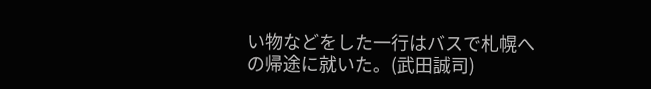い物などをした一行はバスで札幌への帰途に就いた。(武田誠司)